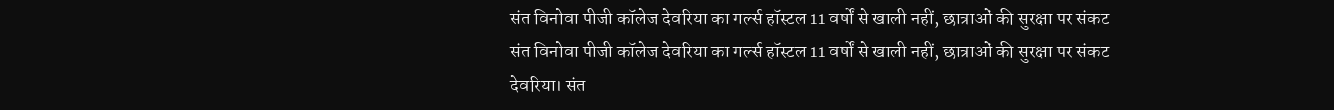संत विनोवा पीजी कॉलेज देवरिया का गर्ल्स हॉस्टल 11 वर्षों से खाली नहीं, छात्राओं की सुरक्षा पर संकट
संत विनोवा पीजी कॉलेज देवरिया का गर्ल्स हॉस्टल 11 वर्षों से खाली नहीं, छात्राओं की सुरक्षा पर संकट
देवरिया। संत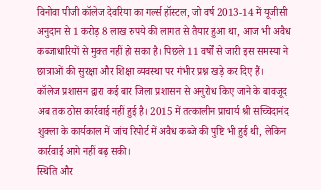विनोवा पीजी कॉलेज देवरिया का गर्ल्स हॉस्टल, जो वर्ष 2013-14 में यूजीसी अनुदान से 1 करोड़ 8 लाख रुपये की लागत से तैयार हुआ था, आज भी अवैध कब्जाधारियों से मुक्त नहीं हो सका है। पिछले 11 वर्षों से जारी इस समस्या ने छात्राओं की सुरक्षा और शिक्षा व्यवस्था पर गंभीर प्रश्न खड़े कर दिए हैं।
कॉलेज प्रशासन द्वारा कई बार जिला प्रशासन से अनुरोध किए जाने के बावजूद अब तक ठोस कार्रवाई नहीं हुई है। 2015 में तत्कालीन प्राचार्य श्री सच्चिदानंद शुक्ला के कार्यकाल में जांच रिपोर्ट में अवैध कब्जे की पुष्टि भी हुई थी, लेकिन कार्रवाई आगे नहीं बढ़ सकी।
स्थिति और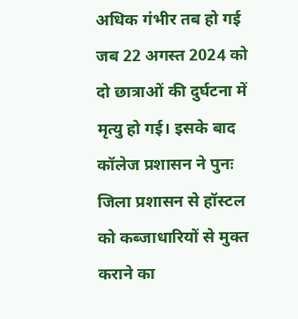अधिक गंभीर तब हो गई जब 22 अगस्त 2024 को दो छात्राओं की दुर्घटना में मृत्यु हो गई। इसके बाद कॉलेज प्रशासन ने पुनः जिला प्रशासन से हॉस्टल को कब्जाधारियों से मुक्त कराने का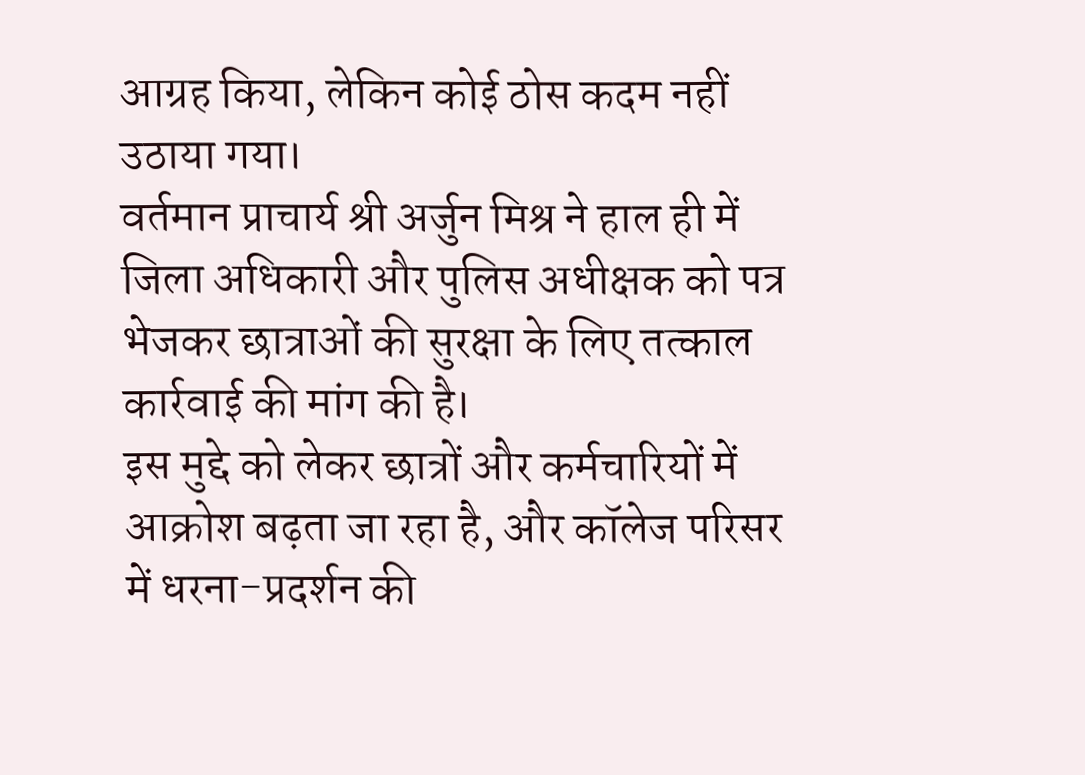आग्रह किया, लेकिन कोई ठोस कदम नहीं उठाया गया।
वर्तमान प्राचार्य श्री अर्जुन मिश्र ने हाल ही में जिला अधिकारी और पुलिस अधीक्षक को पत्र भेजकर छात्राओं की सुरक्षा के लिए तत्काल कार्रवाई की मांग की है।
इस मुद्दे को लेकर छात्रों और कर्मचारियों में आक्रोश बढ़ता जा रहा है, और कॉलेज परिसर में धरना-प्रदर्शन की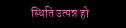स्थिति उत्पन्न हो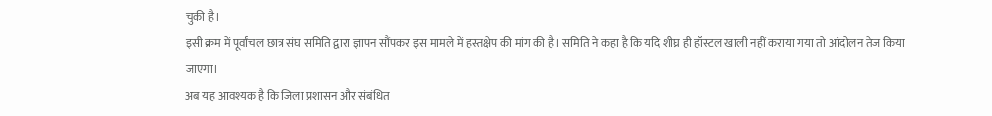चुकी है।
इसी क्रम में पूर्वांचल छात्र संघ समिति द्वारा ज्ञापन सौंपकर इस मामले में हस्तक्षेप की मांग की है। समिति ने कहा है कि यदि शीघ्र ही हॉस्टल खाली नहीं कराया गया तो आंदोलन तेज किया जाएगा।
अब यह आवश्यक है कि जिला प्रशासन और संबंधित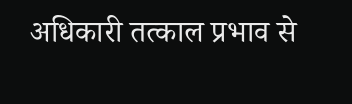अधिकारी तत्काल प्रभाव से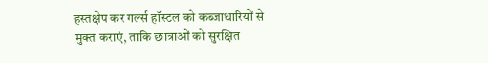हस्तक्षेप कर गर्ल्स हॉस्टल को कब्जाधारियों से मुक्त कराएं, ताकि छात्राओं को सुरक्षित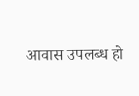आवास उपलब्ध हो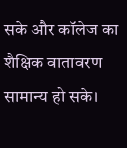सके और कॉलेज का शैक्षिक वातावरण सामान्य हो सके।